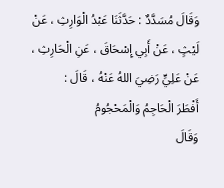وَقَالَ مُسَدَّدٌ : حَدَّثَنَا عَبْدُ الْوَارِثِ ، عَنْ لَيْثٍ ، عَنْ أَبِي إِسْحَاقَ ، عَنِ الْحَارِثِ ، عَنْ عَلِيٍّ رَضِيَ اللهُ عَنْهُ ، قَالَ :
أَفْطَرَ الْحَاجِمُ وَالْمَحْجُومُ
وَقَالَ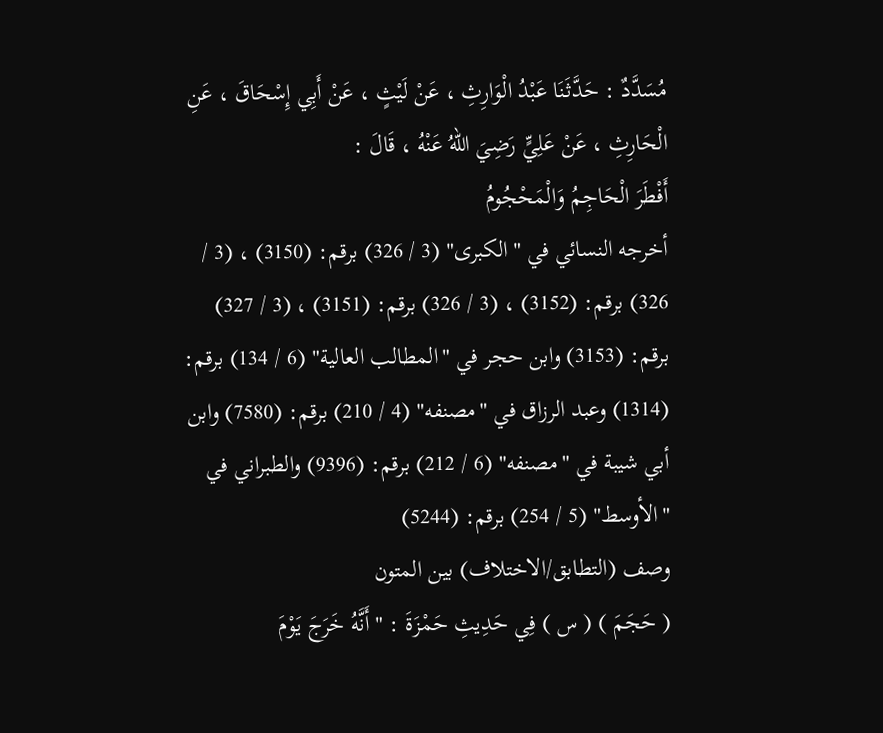مُسَدَّدٌ : حَدَّثَنَا عَبْدُ الْوَارِثِ ، عَنْ لَيْثٍ ، عَنْ أَبِي إِسْحَاقَ ، عَنِ الْحَارِثِ ، عَنْ عَلِيٍّ رَضِيَ اللهُ عَنْهُ ، قَالَ :
أَفْطَرَ الْحَاجِمُ وَالْمَحْجُومُ
أخرجه النسائي في "الكبرى" (3 / 326) برقم: (3150) ، (3 / 326) برقم: (3152) ، (3 / 326) برقم: (3151) ، (3 / 327) برقم: (3153) وابن حجر في "المطالب العالية" (6 / 134) برقم: (1314) وعبد الرزاق في "مصنفه" (4 / 210) برقم: (7580) وابن أبي شيبة في "مصنفه" (6 / 212) برقم: (9396) والطبراني في "الأوسط" (5 / 254) برقم: (5244)
وصف (التطابق/الاختلاف) بين المتون
( حَجَمَ ) ( س ) فِي حَدِيثِ حَمْزَةَ : " أَنَّهُ خَرَجَ يَوْمَ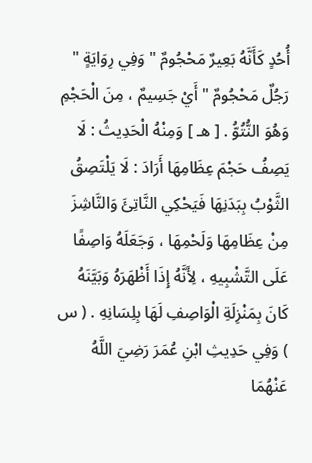أُحُدٍ كَأَنَّهُ بَعِيرٌ مَحْجُومٌ " وَفِي رِوَايَةٍ " رَجُلٌ مَحْجُومٌ " أَيْ جَسِيمٌ ، مِنَ الْحَجْمِ وَهُوَ النُّتُوُّ . [ هـ ] وَمِنْهُ الْحَدِيثُ : لَا يَصِفُ حَجْمَ عِظَامِهَا أَرَادَ : لَا يَلْتَصِقُ الثَّوْبُ بِبَدَنِهَا فَيَحْكِي النَّاتِئَ وَالنَّاشِزَ مِنْ عِظَامِهَا وَلَحْمِهَا ، وَجَعَلَهُ وَاصِفًا عَلَى التَّشْبِيهِ ، لِأَنَّهُ إِذَا أَظْهَرَهُ وَبَيَّنَهُ كَانَ بِمَنْزِلَةِ الْوَاصِفِ لَهَا بِلِسَانِهِ . ( س ) وَفِي حَدِيثِ ابْنِ عُمَرَ رَضِيَ اللَّهُ عَنْهُمَا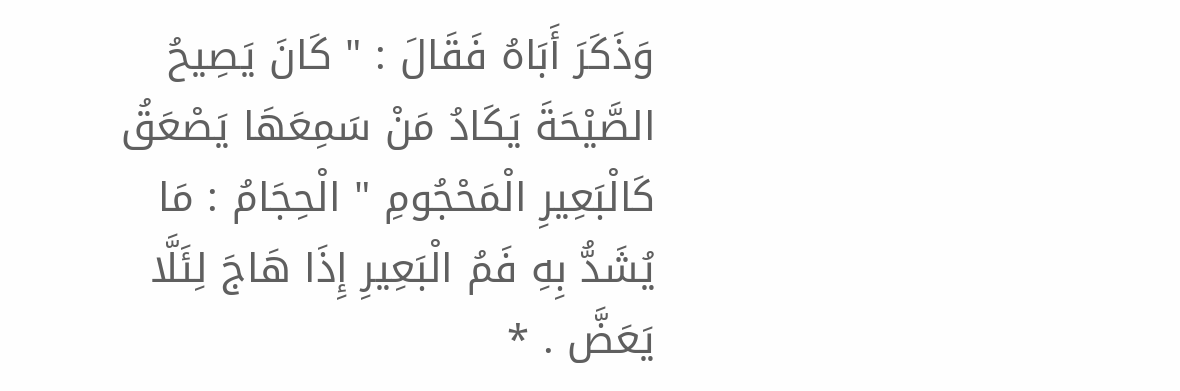وَذَكَرَ أَبَاهُ فَقَالَ : " كَانَ يَصِيحُ الصَّيْحَةَ يَكَادُ مَنْ سَمِعَهَا يَصْعَقُ كَالْبَعِيرِ الْمَحْجُومِ " الْحِجَامُ : مَا يُشَدُّ بِهِ فَمُ الْبَعِيرِ إِذَا هَاجَ لِئَلَّا يَعَضَّ . *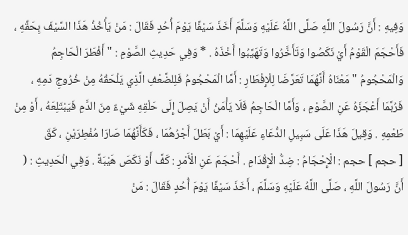وَفِيهِ : أَنَّ رَسُولَ اللَّهِ صَلَّى اللَّهُ عَلَيْهِ وَسَلَّمَ أَخَذَ سَيْفًا يَوْمَ أُحُدٍ فَقَالَ : مَنْ يَأْخُذُ هَذَا السَّيْفَ بِحَقِّهِ ، فَأَحْجَمَ الْقَوْمُ أَيْ نَكَصُوا وَتَأَخَّرُوا وَتَهَيَّبُوا أَخْذَهُ . * وَفِي حَدِيثِ الصَّوْمِ : " أَفْطَرَ الْحَاجِمُ وَالْمَحْجُومُ " مَعْنَاهُ أَنَّهُمَا تَعَرَّضَا لِلْإِفْطَارِ : أَمَّا الْمَحْجُومُ فَلِلضَّعْفِ الَّذِي يَلْحَقُهُ مِنْ خُرُوجِ دَمِهِ ، فَرُبَّمَا أَعْجَزَهُ عَنِ الصَّوْمِ ، وَأَمَّا الْحَاجِمُ فَلَا يَأْمَنُ أَنْ يَصِلَ إِلَى حَلْقِهِ شَيْءٌ مِنَ الدَّمِ فَيَبْتَلِعَهُ ، أَوْ مِنْ طَعْمِهِ . وَقِيلَ هَذَا عَلَى سَبِيلِ الدُّعَاءِ عَلَيْهِمَا : أَيْ بَطَلَ أَجْرُهُمَا ، فَكَأَنَّهُمَا صَارَا مُفْطِرَيْنِ ، كَقَ
[ حجم ] حجم : الْإِحْجَامُ : ضِدُّ الْإِقْدَامِ . أَحْجَمَ عَنِ الْأَمْرِ : كَفَّ أَوْ نَكَصَ هَيْبَةً . وَفِي الْحَدِيثِ : ( أَنَّ رَسُولَ اللَّهِ ، صَلَّى اللَّهُ عَلَيْهِ وَسَلَّمَ ، أَخَذَ سَيْفًا يَوْمَ أُحُدٍ فَقَالَ : مَنْ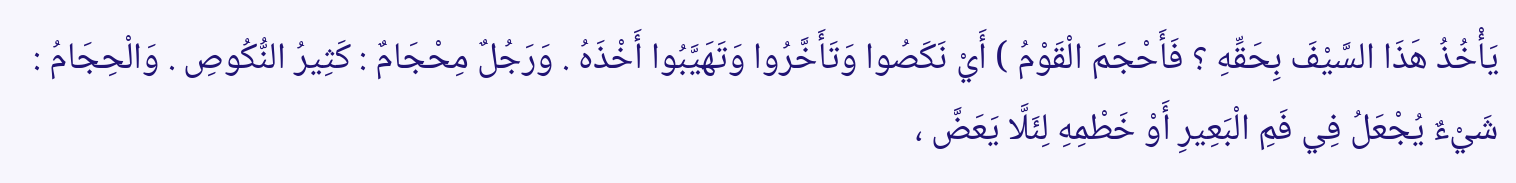يَأْخُذُ هَذَا السَّيْفَ بِحَقِّهِ ؟ فَأَحْجَمَ الْقَوْمُ ) أَيْ نَكَصُوا وَتَأَخَّرُوا وَتَهَيَّبُوا أَخْذَهُ . وَرَجُلٌ مِحْجَامٌ : كَثِيرُ النُّكُوصِ . وَالْحِجَامُ : شَيْءٌ يُجْعَلُ فِي فَمِ الْبَعِيرِ أَوْ خَطْمِهِ لِئَلَّا يَعَضَّ ،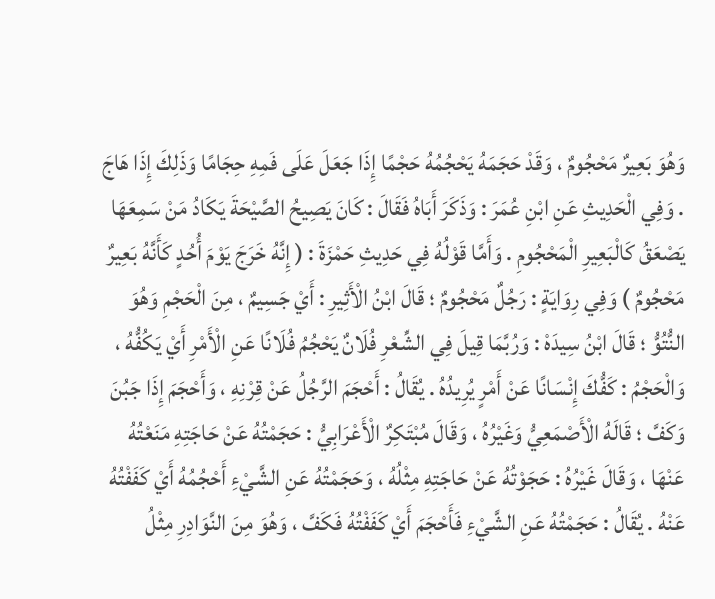وَهُوَ بَعِيرٌ مَحْجُومٌ ، وَقَدْ حَجَمَهُ يَحْجُمُهُ حَجْمًا إِذَا جَعَلَ عَلَى فَمِهِ حِجَامًا وَذَلِكَ إِذَا هَاجَ . وَفِي الْحَدِيثِ عَنِ ابْنِ عُمَرَ : وَذَكَرَ أَبَاهُ فَقَالَ : كَانَ يَصِيحُ الصَّيْحَةَ يَكَادُ مَنْ سَمِعَهَا يَصْعَقُ كَالْبَعِيرِ الْمَحْجُومِ . وَأَمَّا قَوْلُهُ فِي حَدِيثِ حَمْزَةَ : ( إِنَّهُ خَرَجَ يَوْمَ أُحُدٍ كَأَنَّهُ بَعِيرٌ مَحْجُومٌ ) وَفِي رِوَايَةٍ : رَجُلٌ مَحْجُومٌ ؛ قَالَ ابْنُ الْأَثِيرِ : أَيْ جَسِيمٌ ، مِنَ الْحَجْمِ وَهُوَ النُّتُوُّ ؛ قَالَ ابْنُ سِيدَهْ : وَرُبَّمَا قِيلَ فِي الشِّعْرِ فُلَانٌ يَحْجُمُ فُلَانًا عَنِ الْأَمْرِ أَيْ يَكُفُّهُ ، وَالْحَجْمُ : كَفُّكَ إِنْسَانًا عَنْ أَمْرٍ يُرِيدُهُ . يُقَالُ : أَحْجَمَ الرَّجُلُ عَنْ قِرْنِهِ ، وَأَحْجَمَ إِذَا جَبُنَ وَكَفَّ ؛ قَالَهُ الْأَصْمَعِيُّ وَغَيْرُهُ ، وَقَالَ مُبْتَكِرٌ الْأَعْرَابِيُّ : حَجَمْتُهُ عَنْ حَاجَتِهِ مَنَعْتُهُ عَنْهَا ، وَقَالَ غَيْرُهُ : حَجَوْتُهُ عَنْ حَاجَتِهِ مِثْلُهُ ، وَحَجَمْتُهُ عَنِ الشَّيْءِ أَحْجُمُهُ أَيْ كَفَفْتُهُ عَنْهُ . يُقَالُ : حَجَمْتُهُ عَنِ الشَّيْءِ فَأَحْجَمَ أَيْ كَفَفْتُهُ فَكَفَّ ، وَهُوَ مِنَ النَّوَادِرِ مِثْلُ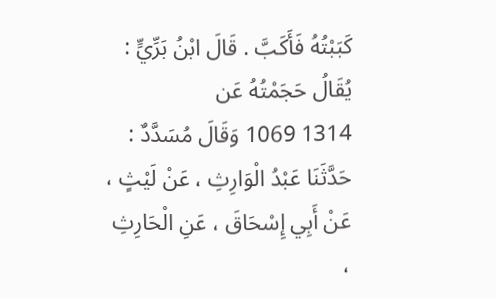كَبَبْتُهُ فَأَكَبَّ . قَالَ ابْنُ بَرِّيٍّ : يُقَالُ حَجَمْتُهُ عَن
1314 1069 وَقَالَ مُسَدَّدٌ : حَدَّثَنَا عَبْدُ الْوَارِثِ ، عَنْ لَيْثٍ ، عَنْ أَبِي إِسْحَاقَ ، عَنِ الْحَارِثِ ،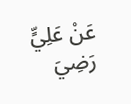عَنْ عَلِيٍّ رَضِيَ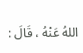اللهُ عَنْهُ ، قَالَ :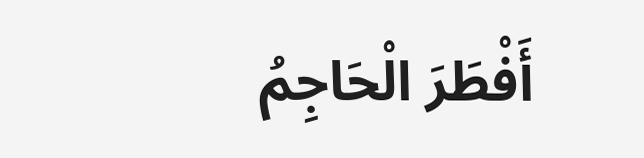أَفْطَرَ الْحَاجِمُ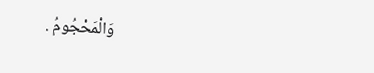وَالْمَحْجُومُ .